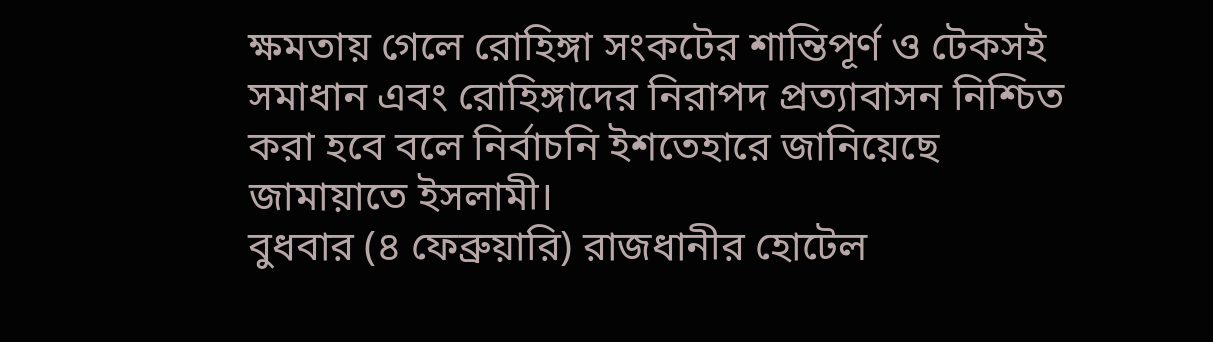ক্ষমতায় গেলে রোহিঙ্গা সংকটের শান্তিপূর্ণ ও টেকসই সমাধান এবং রোহিঙ্গাদের নিরাপদ প্রত্যাবাসন নিশ্চিত করা হবে বলে নির্বাচনি ইশতেহারে জানিয়েছে জামায়াতে ইসলামী।
বুধবার (৪ ফেব্রুয়ারি) রাজধানীর হোটেল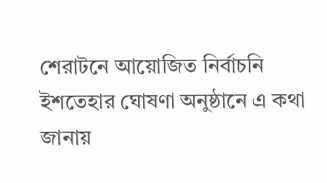শেরাটনে আয়োজিত নির্বাচনি ইশতেহার ঘোষণা অনুষ্ঠানে এ কথা জানায়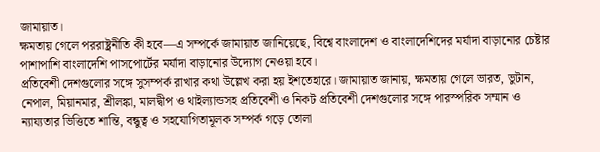জামায়াত।
ক্ষমতায় গেলে পররাষ্ট্রনীতি কী হবে—এ সম্পর্কে জামায়াত জানিয়েছে, বিশ্বে বাংলাদেশ ও বাংলাদেশিদের মর্যাদা বাড়ানোর চেষ্টার পাশাপাশি বাংলাদেশি পাসপোর্টের মর্যাদা বাড়ানোর উদ্যোগ নেওয়া হবে।
প্রতিবেশী দেশগুলোর সঙ্গে সুসম্পর্ক রাখার কথা উল্লেখ করা হয় ইশতেহারে। জামায়াত জানায়, ক্ষমতায় গেলে ভারত, ভুটান, নেপাল, মিয়ানমার, শ্রীলঙ্কা, মালদ্বীপ ও থাইল্যান্ডসহ প্রতিবেশী ও নিকট প্রতিবেশী দেশগুলোর সঙ্গে পারস্পরিক সম্মান ও ন্যায্যতার ভিত্তিতে শান্তি, বন্ধুত্ব ও সহযোগিতামূলক সম্পর্ক গড়ে তোলা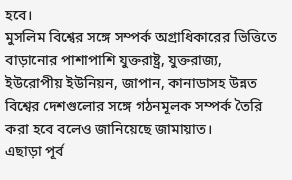হবে।
মুসলিম বিশ্বের সঙ্গে সম্পর্ক অগ্রাধিকারের ভিত্তিতে বাড়ানোর পাশাপাশি যুক্তরাষ্ট্র, যুক্তরাজ্য, ইউরোপীয় ইউনিয়ন, জাপান, কানাডাসহ উন্নত বিশ্বের দেশগুলোর সঙ্গে গঠনমূলক সম্পর্ক তৈরি করা হবে বলেও জানিয়েছে জামায়াত।
এছাড়া পূর্ব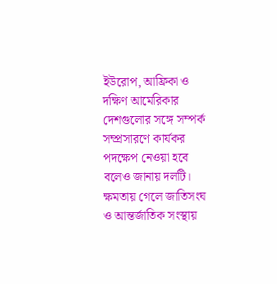ইউরোপ, আফ্রিকা ও দক্ষিণ আমেরিকার দেশগুলোর সঙ্গে সম্পর্ক সম্প্রসারণে কার্যকর পদক্ষেপ নেওয়া হবে বলেও জানায় দলটি।
ক্ষমতায় গেলে জাতিসংঘ ও আন্তর্জাতিক সংস্থায়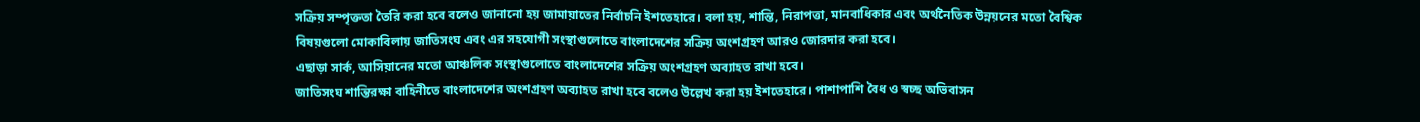সক্রিয় সম্পৃক্ততা তৈরি করা হবে বলেও জানানো হয় জামায়াতের নির্বাচনি ইশতেহারে। বলা হয়, শান্তি, নিরাপত্তা, মানবাধিকার এবং অর্থনৈতিক উন্নয়নের মতো বৈশ্বিক বিষয়গুলো মোকাবিলায় জাতিসংঘ এবং এর সহযোগী সংস্থাগুলোতে বাংলাদেশের সক্রিয় অংশগ্রহণ আরও জোরদার করা হবে।
এছাড়া সার্ক, আসিয়ানের মতো আঞ্চলিক সংস্থাগুলোতে বাংলাদেশের সক্রিয় অংশগ্রহণ অব্যাহত রাখা হবে।
জাতিসংঘ শান্তিরক্ষা বাহিনীতে বাংলাদেশের অংশগ্রহণ অব্যাহত রাখা হবে বলেও উল্লেখ করা হয় ইশতেহারে। পাশাপাশি বৈধ ও স্বচ্ছ অভিবাসন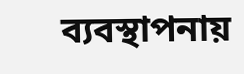ব্যবস্থাপনায়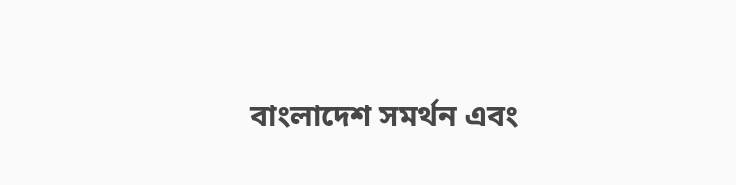বাংলাদেশ সমর্থন এবং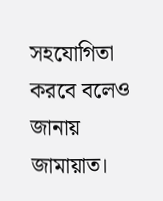সহযোগিতা করবে বলেও জানায় জামায়াত।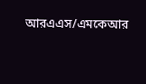আরএএস/এমকেআর